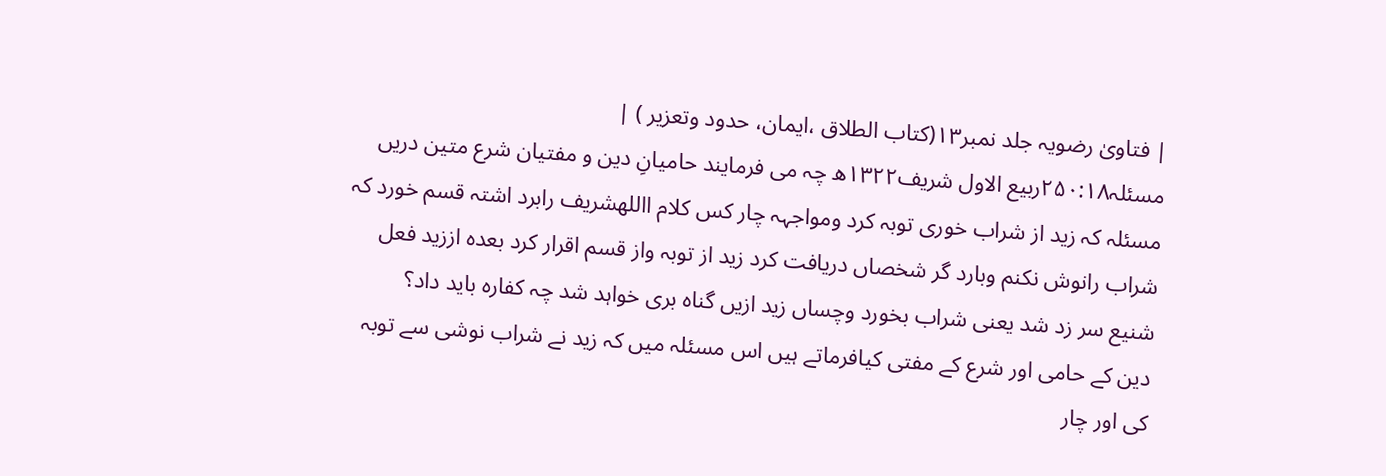| فتاویٰ رضویہ جلد نمبر۱۳(کتاب الطلاق ،ایمان، حدود وتعزیر ) |
مسئلہ۲۵۰:۱۸ربیع الاول شریف۱۳۲۲ھ چہ می فرمایند حامیانِ دین و مفتیان شرع متین دریں مسئلہ کہ زید از شراب خوری توبہ کرد ومواجہہ چار کس کلام االلهشریف رابرد اشتہ قسم خورد کہ شراب رانوش نکنم وبارد گر شخصاں دریافت کرد زید از توبہ واز قسم اقرار کرد بعدہ اززید فعل شنیع سر زد شد یعنی شراب بخورد وچساں زید ازیں گناہ بری خواہد شد چہ کفارہ باید داد؟
دین کے حامی اور شرع کے مفتی کیافرماتے ہیں اس مسئلہ میں کہ زید نے شراب نوشی سے توبہ کی اور چار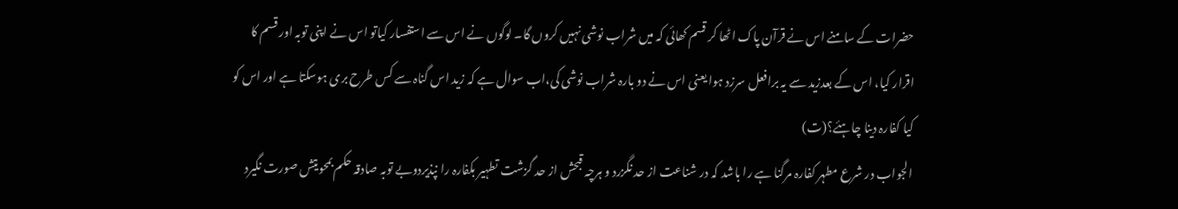حضرات کے سامنے اس نے قرآن پاک اٹھا کر قسم کھائی کہ میں شراب نوشی نہیں کروں گا۔ لوگوں نے اس سے استفسار کیاتو اس نے اپنی توبہ اور قسم کا اقرار کیا، اس کے بعدزید سے یہ برافعل سرزد ہوا یعنی اس نے دو بارہ شراب نوشی کی،اب سوال ہے کہ زید اس گناہ سے کس طرح بری ہوسکتا ہے اور اس کو کیا کفارہ دینا چاہئے؟(ت)
الجواب در شرع مطہر کفارہ مرگنا ہے را باشد کہ در شناعت از حد نگزرد و ہرچہ قبحش از حد گزشت تطہیر بکفارہ را نپذیردوبے توبہ صادقہ حکم بمحویتش صورت نگیرد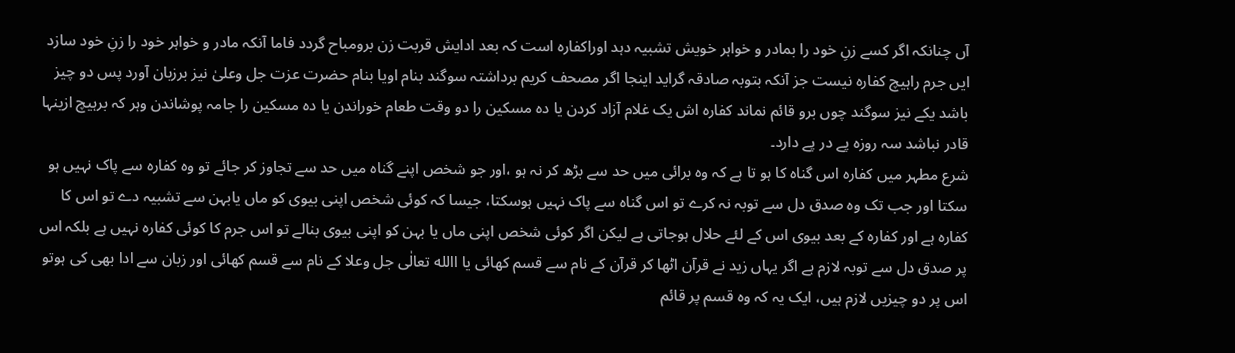آں چنانکہ اگر کسے زنِ خود را بمادر و خواہر خویش تشبیہ دہد اوراکفارہ است کہ بعد ادایش قربت زن برومباح گردد فاما آنکہ مادر و خواہر خود را زنِ خود سازد ایں جرم راہیچ کفارہ نیست جز آنکہ بتوبہ صادقہ گراید اینجا اگر مصحف کریم برداشتہ سوگند بنام اویا بنام حضرت عزت جل وعلیٰ نیز برزبان آورد پس دو چیز باشد یکے نیز سوگند چوں برو قائم نماند کفارہ اش یک غلام آزاد کردن یا دہ مسکین را دو وقت طعام خوراندن یا دہ مسکین را جامہ پوشاندن وہر کہ برہیچ ازینہا قادر نباشد سہ روزہ پے در پے دارد۔
شرع مطہر میں کفارہ اس گناہ کا ہو تا ہے کہ وہ برائی میں حد سے بڑھ کر نہ ہو ،اور جو شخص اپنے گناہ میں حد سے تجاوز کر جائے تو وہ کفارہ سے پاک نہیں ہو سکتا اور جب تک وہ صدق دل سے توبہ نہ کرے تو اس گناہ سے پاک نہیں ہوسکتا، جیسا کہ کوئی شخص اپنی بیوی کو ماں یابہن سے تشبیہ دے تو اس کا کفارہ ہے اور کفارہ کے بعد بیوی اس کے لئے حلال ہوجاتی ہے لیکن اگر کوئی شخص اپنی ماں یا بہن کو اپنی بیوی بنالے تو اس جرم کا کوئی کفارہ نہیں ہے بلکہ اس پر صدق دل سے توبہ لازم ہے اگر یہاں زید نے قرآن اٹھا کر قرآن کے نام سے قسم کھائی یا االله تعالٰی جل وعلا کے نام سے قسم کھائی اور زبان سے ادا بھی کی ہوتو اس پر دو چیزیں لازم ہیں، ایک یہ کہ وہ قسم پر قائم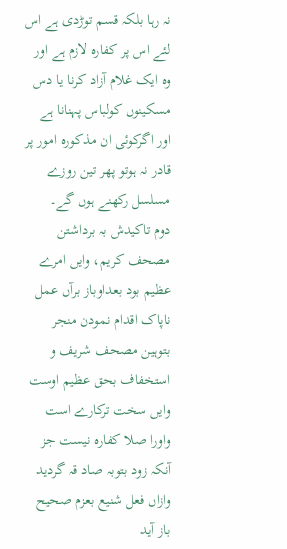نہ رہا بلکہ قسم توڑدی ہے اس لئے اس پر کفارہ لازم ہے اور وہ ایک غلام آزاد کرنا یا دس مسکینوں کولباس پہنانا ہے اور اگرکوئی ان مذکورہ امور پر قادر نہ ہوتو پھر تین روزے مسلسل رکھنے ہوں گے۔
دوم تاکیدش بہ برداشتن مصحف کریم، وایں امرے عظیم بود بعداوباز برآں عمل ناپاک اقدام نمودن منجر بتوہین مصحف شریف و استخفاف بحق عظیم اوست وایں سخت ترکارے است واورا صلا کفارہ نیست جز آنکہ زود بتوبہ صاد قہ گردید وازاں فعل شنیع بعزم صحیح باز آید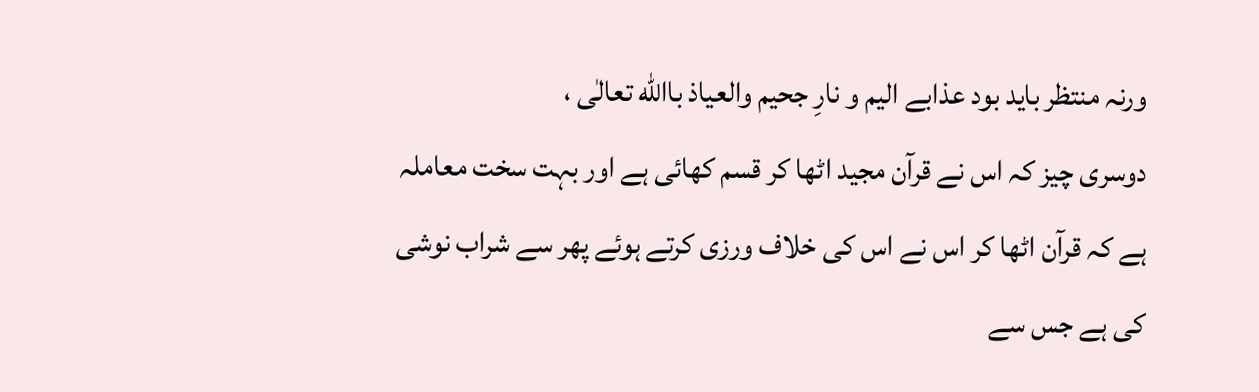ورنہ منتظر باید بود عذابے الیم و نارِ جحیم والعیاذ باالله تعالٰی ،
دوسری چیز کہ اس نے قرآن مجید اٹھا کر قسم کھائی ہے اور بہت سخت معاملہ ہے کہ قرآن اٹھا کر اس نے اس کی خلاف ورزی کرتے ہوئے پھر سے شراب نوشی کی ہے جس سے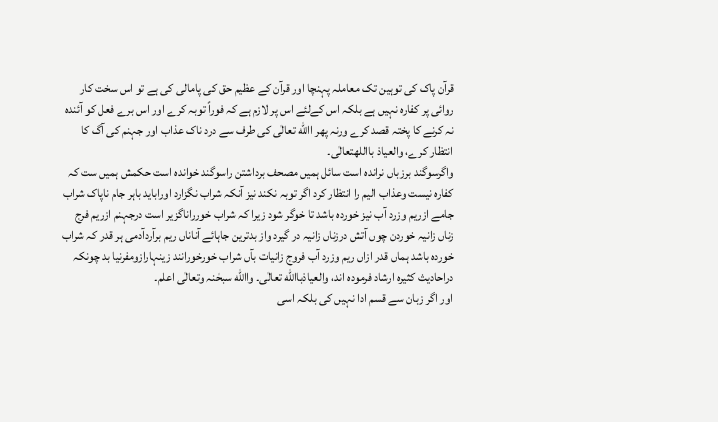قرآن پاک کی توہین تک معاملہ پہنچا اور قرآن کے عظیم حق کی پامالی کی ہے تو اس سخت کار روائی پر کفارہ نہیں ہے بلکہ اس کےلئے اس پر لازم ہے کہ فوراً توبہ کرے اور اس برے فعل کو آئندہ نہ کرنے کا پختہ قصد کرے ورنہ پھر االله تعالٰی کی طرف سے درد ناک عذاب اور جہنم کی آگ کا انتظار کرے، والعیاذ بااللهتعالٰی۔
واگرسوگند برزباں نراندہ است سائل ہمیں مصحف برداشتن راسوگند خواندہ است حکمش ہمیں ست کہ کفارہ نیست وعذاب الیم را انتظار کرد اگر توبہ نکند نیز آنکہ شراب نگزارد اوراباید باہر جام ناپاک شراب جامے ازریم وزرد آب نیز خوردہ باشد تا خوگر شود زیرا کہ شراب خورراناگزیر است درجہنم ازریم فرج زناں زانیہ خوردن چوں آتش درزناں زانیہ در گیرد واز بدترین جاہائے آناناں ریم برآردآدمی ہر قدر کہ شراب خوردہ باشد ہماں قدر ازاں ریم وزرد آب فروج زانیات بآں شراب خورخورانند زینہارازومفرنیا بد چونکہ دراحادیث کثیرہ ارشاد فرمودہ اند، والعیاذباالله تعالٰی۔ واالله سبحٰنہ وتعالٰی اعلم۔
اور اگر زبان سے قسم ادا نہیں کی بلکہ اسی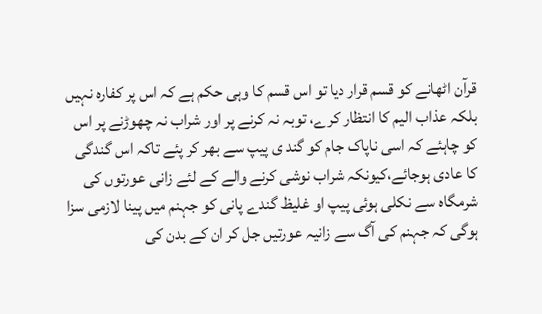قرآن اٹھانے کو قسم قرار دیا تو اس قسم کا وہی حکم ہے کہ اس پر کفارہ نہیں بلکہ عذاب الیم کا انتظار کرے، توبہ نہ کرنے پر اور شراب نہ چھوڑنے پر اس کو چاہئے کہ اسی ناپاک جام کو گند ی پیپ سے بھر کر پئے تاکہ اس گندگی کا عادی ہوجائے،کیونکہ شراب نوشی کرنے والے کے لئے زانی عورتوں کی شرمگاہ سے نکلی ہوئی پیپ او غلیظ گندے پانی کو جہنم میں پینا لازمی سزا ہوگی کہ جہنم کی آگ سے زانیہ عورتیں جل کر ان کے بدن کی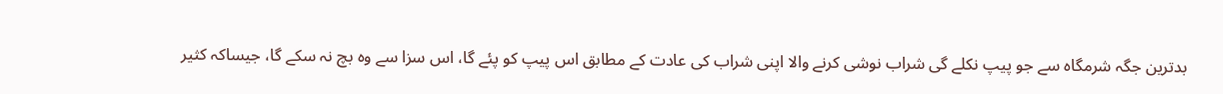بدترین جگہ شرمگاہ سے جو پیپ نکلے گی شراب نوشی کرنے والا اپنی شراب کی عادت کے مطابق اس پیپ کو پئے گا، اس سزا سے وہ بچ نہ سکے گا، جیساکہ کثیر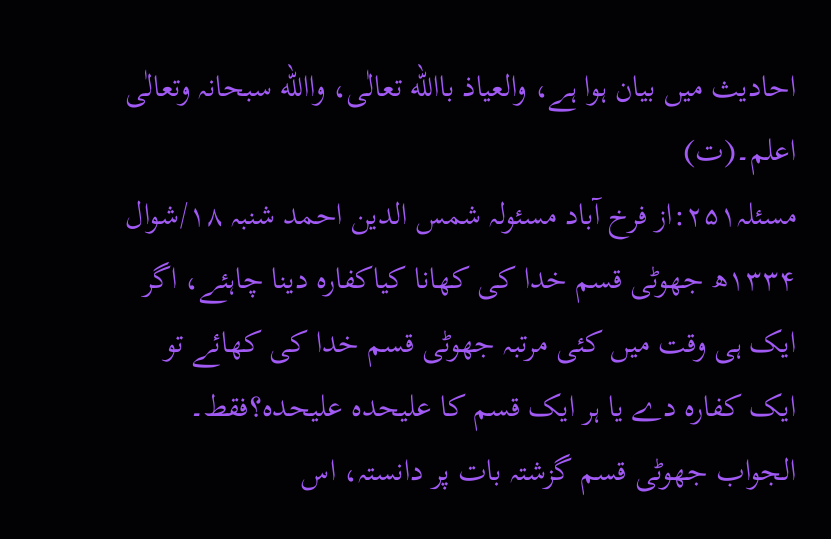احادیث میں بیان ہوا ہے، والعیاذ باالله تعالٰی، واالله سبحانہ وتعالٰی اعلم۔(ت)
مسئلہ۲۵۱:از فرخ آباد مسئولہ شمس الدین احمد شنبہ ۱۸/شوال ۱۳۳۴ھ جھوٹی قسم خدا کی کھانا کیاکفارہ دینا چاہئے، اگر ایک ہی وقت میں کئی مرتبہ جھوٹی قسم خدا کی کھائے تو ایک کفارہ دے یا ہر ایک قسم کا علیحدہ علیحدہ؟فقط۔
الجواب جھوٹی قسم گزشتہ بات پر دانستہ، اس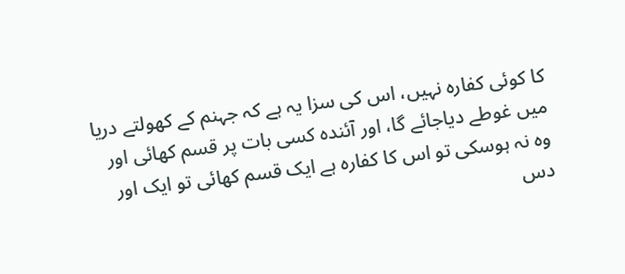کا کوئی کفارہ نہیں، اس کی سزا یہ ہے کہ جہنم کے کھولتے دریا میں غوطے دیاجائے گا، اور آئندہ کسی بات پر قسم کھائی اور وہ نہ ہوسکی تو اس کا کفارہ ہے ایک قسم کھائی تو ایک اور دس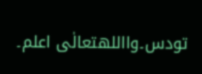تودس۔وااللهتعالٰی اعلم۔